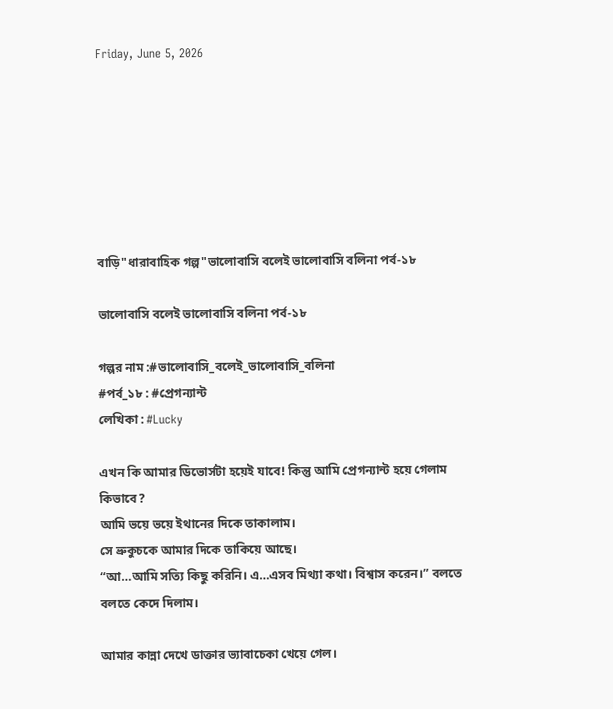Friday, June 5, 2026







বাড়ি"ধারাবাহিক গল্প"ভালোবাসি বলেই ভালোবাসি বলিনা পর্ব-১৮

ভালোবাসি বলেই ভালোবাসি বলিনা পর্ব-১৮

গল্পর নাম :#ভালোবাসি_বলেই_ভালোবাসি_বলিনা
#পর্ব_১৮ : #প্রেগন্যান্ট
লেখিকা : #Lucky

এখন কি আমার ডিভোর্সটা হয়েই যাবে! কিন্তু আমি প্রেগন্যান্ট হয়ে গেলাম কিভাবে?
আমি ভয়ে ভয়ে ইথানের দিকে তাকালাম।
সে ভ্রুকুচকে আমার দিকে তাকিয়ে আছে।
“আ…আমি সত্যি কিছু করিনি। এ…এসব মিথ্যা কথা। বিশ্বাস করেন।” বলতে বলতে কেদে দিলাম।

আমার কান্না দেখে ডাক্তার ভ্যাবাচেকা খেয়ে গেল।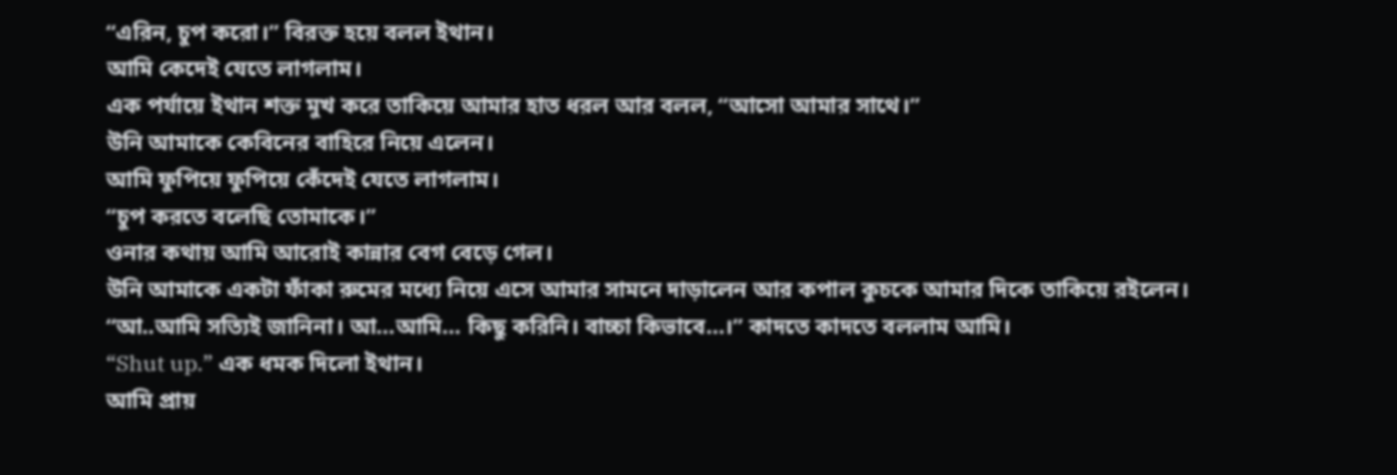“এরিন, চুপ করো।” বিরক্ত হয়ে বলল ইথান।
আমি কেদেই যেতে লাগলাম।
এক পর্যায়ে ইথান শক্ত মুখ করে তাকিয়ে আমার হাত ধরল আর বলল, “আসো আমার সাথে।”
উনি আমাকে কেবিনের বাহিরে নিয়ে এলেন।
আমি ফুপিয়ে ফুপিয়ে কেঁদেই যেতে লাগলাম।
“চুপ করতে বলেছি তোমাকে।”
ওনার কথায় আমি আরোই কান্নার বেগ বেড়ে গেল।
উনি আমাকে একটা ফাঁকা রুমের মধ্যে নিয়ে এসে আমার সামনে দাড়ালেন আর কপাল কুচকে আমার দিকে তাকিয়ে রইলেন।
“আ..আমি সত্যিই জানিনা। আ…আমি… কিছু করিনি। বাচ্চা কিভাবে…।” কাদতে কাদতে বললাম আমি।
“Shut up.” এক ধমক দিলো ইথান।
আমি প্রায়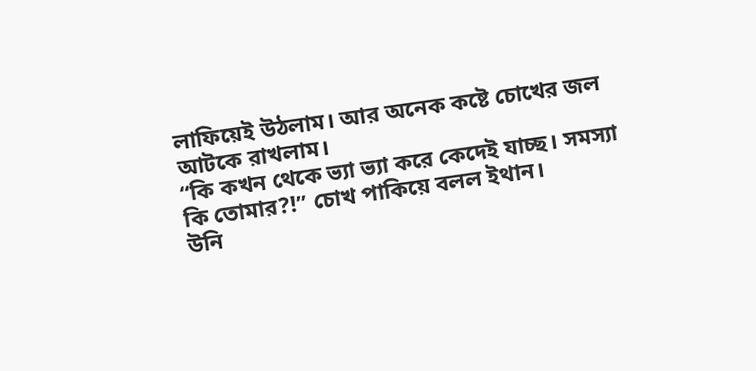লাফিয়েই উঠলাম। আর অনেক কষ্টে চোখের জল আটকে রাখলাম।
“কি কখন থেকে ভ্যা ভ্যা করে কেদেই যাচ্ছ। সমস্যা কি তোমার?!” চোখ পাকিয়ে বলল ইথান।
উনি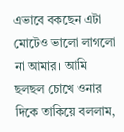এভাবে বকছেন এটা মোটেও ভালো লাগলো না আমার। আমি ছলছল চোখে ওনার দিকে তাকিয়ে বললাম,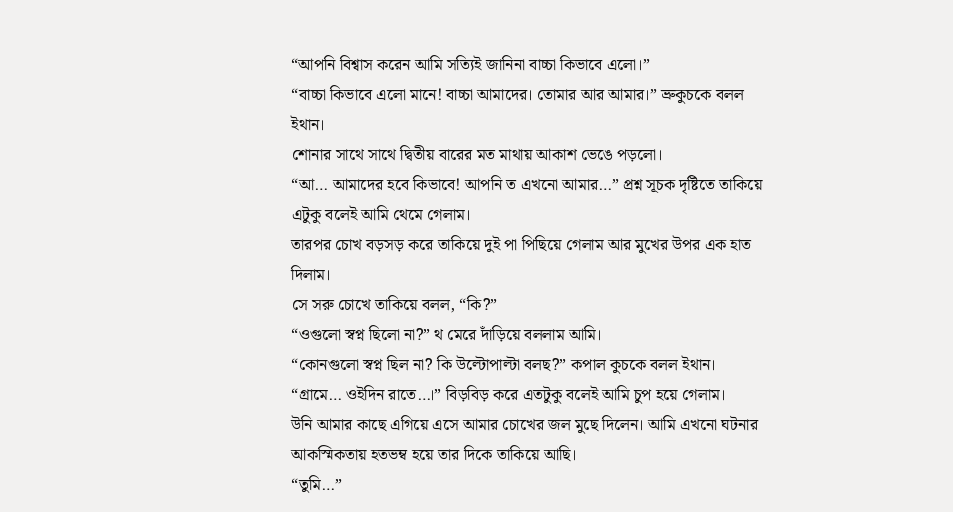“আপনি বিশ্বাস করেন আমি সত্যিই জানিনা বাচ্চা কিভাবে এলো।”
“বাচ্চা কিভাবে এলো মানে! বাচ্চা আমাদের। তোমার আর আমার।” ভ্রুকুচকে বলল ইথান।
শোনার সাথে সাথে দ্বিতীয় বারের মত মাথায় আকাশ ভেঙে পড়লো।
“আ… আমাদের হবে কিভাবে! আপনি ত এখনো আমার…” প্রশ্ন সূচক দৃষ্টিতে তাকিয়ে এটুকু বলেই আমি থেমে গেলাম।
তারপর চোখ বড়সড় করে তাকিয়ে দুই পা পিছিয়ে গেলাম আর মুখের উপর এক হাত দিলাম।
সে সরু চোখে তাকিয়ে বলল, “কি?”
“ওগুলো স্বপ্ন ছিলো না?” থ মেরে দাঁড়িয়ে বললাম আমি।
“কোনগুলো স্বপ্ন ছিল না? কি উল্টোপাল্টা বলছ?” কপাল কুচকে বলল ইথান।
“গ্রামে… ওইদিন রাতে…।” বিড়বিড় করে এতটুকু বলেই আমি চুপ হয়ে গেলাম।
উনি আমার কাছে এগিয়ে এসে আমার চোখের জল মুছে দিলেন। আমি এখনো ঘটনার আকস্মিকতায় হতভম্ব হয়ে তার দিকে তাকিয়ে আছি।
“তুমি…”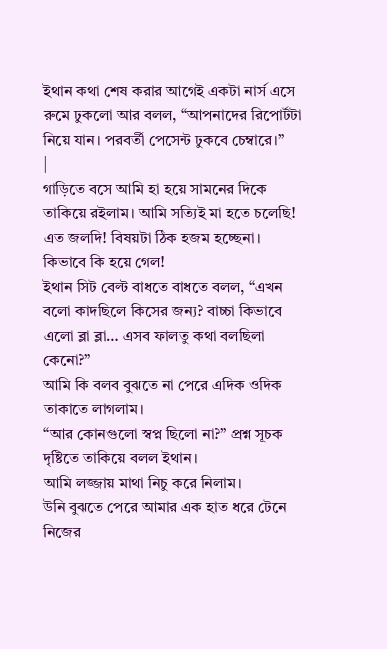ইথান কথা শেষ করার আগেই একটা নার্স এসে রুমে ঢুকলো আর বলল, “আপনাদের রিপোর্টটা নিয়ে যান। পরবর্তী পেসেন্ট ঢুকবে চেম্বারে।”
|
গাড়িতে বসে আমি হা হয়ে সামনের দিকে তাকিয়ে রইলাম। আমি সত্যিই মা হতে চলেছি! এত জলদি! বিষয়টা ঠিক হজম হচ্ছেনা।
কিভাবে কি হয়ে গেল!
ইথান সিট বেল্ট বাধতে বাধতে বলল, “এখন বলো কাদছিলে কিসের জন্য? বাচ্চা কিভাবে এলো ব্লা ব্লা… এসব ফালতু কথা বলছিলা কেনো?”
আমি কি বলব বুঝতে না পেরে এদিক ওদিক তাকাতে লাগলাম।
“আর কোনগুলো স্বপ্ন ছিলো না?” প্রশ্ন সূচক দৃষ্টিতে তাকিয়ে বলল ইথান।
আমি লজ্জায় মাথা নিচু করে নিলাম।
উনি বুঝতে পেরে আমার এক হাত ধরে টেনে নিজের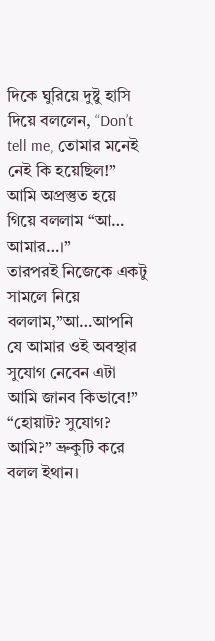দিকে ঘুরিয়ে দুষ্টু হাসি দিয়ে বললেন, “Don’t tell me, তোমার মনেই নেই কি হয়েছিল!”
আমি অপ্রস্তুত হয়ে গিয়ে বললাম “আ… আমার…।”
তারপরই নিজেকে একটু সামলে নিয়ে বললাম,”আ…আপনি যে আমার ওই অবস্থার সুযোগ নেবেন এটা আমি জানব কিভাবে!”
“হোয়াট? সুযোগ? আমি?” ভ্রুকুটি করে বলল ইথান।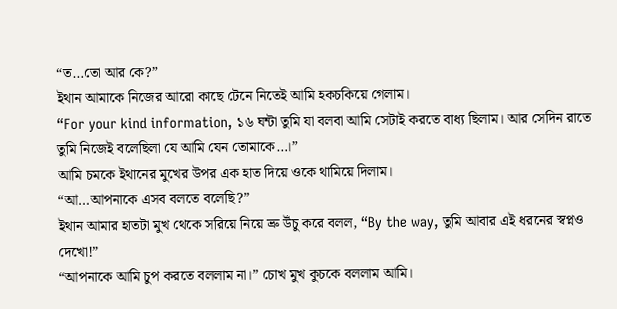“ত…তো আর কে?”
ইথান আমাকে নিজের আরো কাছে টেনে নিতেই আমি হকচকিয়ে গেলাম।
“For your kind information, ১৬ ঘন্টা তুমি যা বলবা আমি সেটাই করতে বাধ্য ছিলাম। আর সেদিন রাতে তুমি নিজেই বলেছিলা যে আমি যেন তোমাকে…।”
আমি চমকে ইথানের মুখের উপর এক হাত দিয়ে ওকে থামিয়ে দিলাম।
“আ…আপনাকে এসব বলতে বলেছি?”
ইথান আমার হাতটা মুখ থেকে সরিয়ে নিয়ে ভ্রু উঁচু করে বলল, “By the way, তুমি আবার এই ধরনের স্বপ্নও দেখো!”
“আপনাকে আমি চুপ করতে বললাম না।” চোখ মুখ কুচকে বললাম আমি।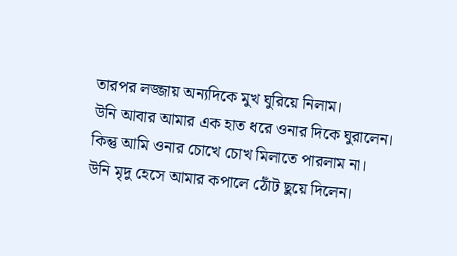তারপর লজ্জায় অন্যদিকে মুখ ঘুরিয়ে নিলাম।
উনি আবার আমার এক হাত ধরে ওনার দিকে ঘুরালেন।
কিন্তু আমি ওনার চোখে চোখ মিলাতে পারলাম না।
উনি মৃদু হেসে আমার কপালে ঠোঁট ছুয়ে দিলেন।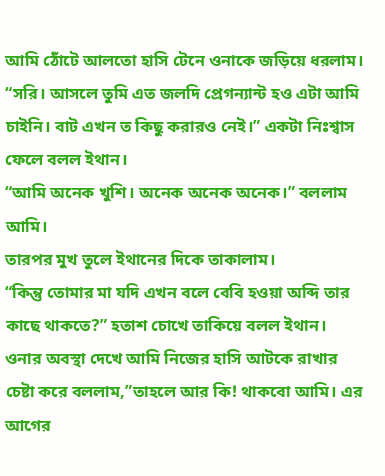আমি ঠোঁটে আলতো হাসি টেনে ওনাকে জড়িয়ে ধরলাম।
“সরি। আসলে তুমি এত জলদি প্রেগন্যান্ট হও এটা আমি চাইনি। বাট এখন ত কিছু করারও নেই।” একটা নিঃশ্বাস ফেলে বলল ইথান।
“আমি অনেক খুশি। অনেক অনেক অনেক।” বললাম আমি।
তারপর মুখ তুলে ইথানের দিকে তাকালাম।
“কিন্তু তোমার মা যদি এখন বলে বেবি হওয়া অব্দি তার কাছে থাকতে?” হতাশ চোখে তাকিয়ে বলল ইথান।
ওনার অবস্থা দেখে আমি নিজের হাসি আটকে রাখার চেষ্টা করে বললাম,”তাহলে আর কি! থাকবো আমি। এর আগের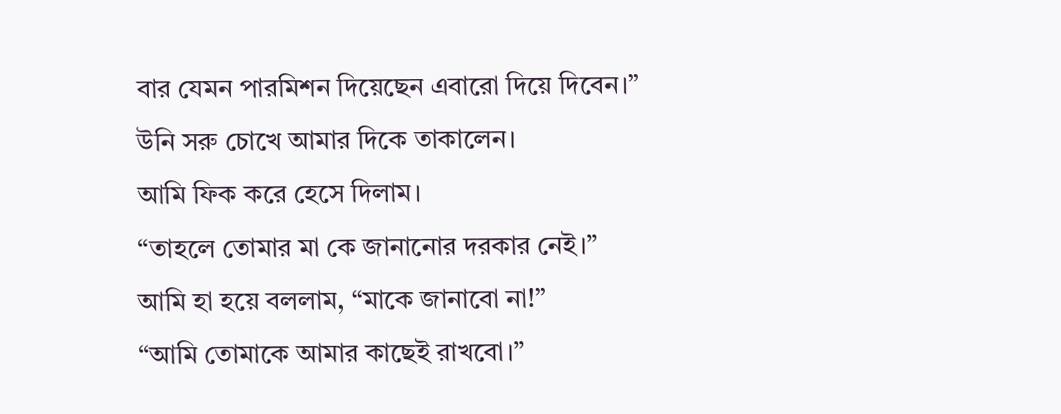বার যেমন পারমিশন দিয়েছেন এবারো দিয়ে দিবেন।”
উনি সরু চোখে আমার দিকে তাকালেন।
আমি ফিক করে হেসে দিলাম।
“তাহলে তোমার মা কে জানানোর দরকার নেই।”
আমি হা হয়ে বললাম, “মাকে জানাবো না!”
“আমি তোমাকে আমার কাছেই রাখবো।”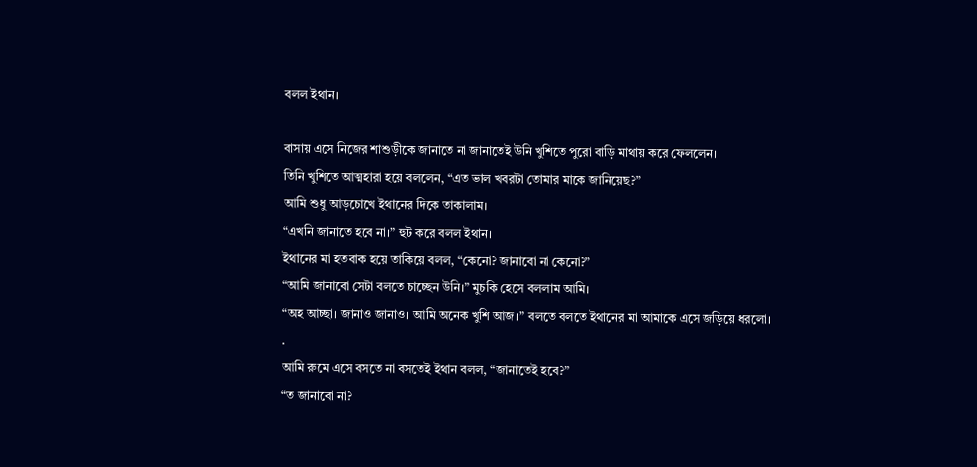বলল ইথান।

বাসায় এসে নিজের শাশুড়ীকে জানাতে না জানাতেই উনি খুশিতে পুরো বাড়ি মাথায় করে ফেললেন।
তিনি খুশিতে আত্মহারা হয়ে বললেন, “এত ভাল খবরটা তোমার মাকে জানিয়েছ?”
আমি শুধু আড়চোখে ইথানের দিকে তাকালাম।
“এখনি জানাতে হবে না।” হুট করে বলল ইথান।
ইথানের মা হতবাক হয়ে তাকিয়ে বলল, “কেনো? জানাবো না কেনো?”
“আমি জানাবো সেটা বলতে চাচ্ছেন উনি।” মুচকি হেসে বললাম আমি।
“অহ আচ্ছা। জানাও জানাও। আমি অনেক খুশি আজ।” বলতে বলতে ইথানের মা আমাকে এসে জড়িয়ে ধরলো।
.
আমি রুমে এসে বসতে না বসতেই ইথান বলল, “জানাতেই হবে?”
“ত জানাবো না?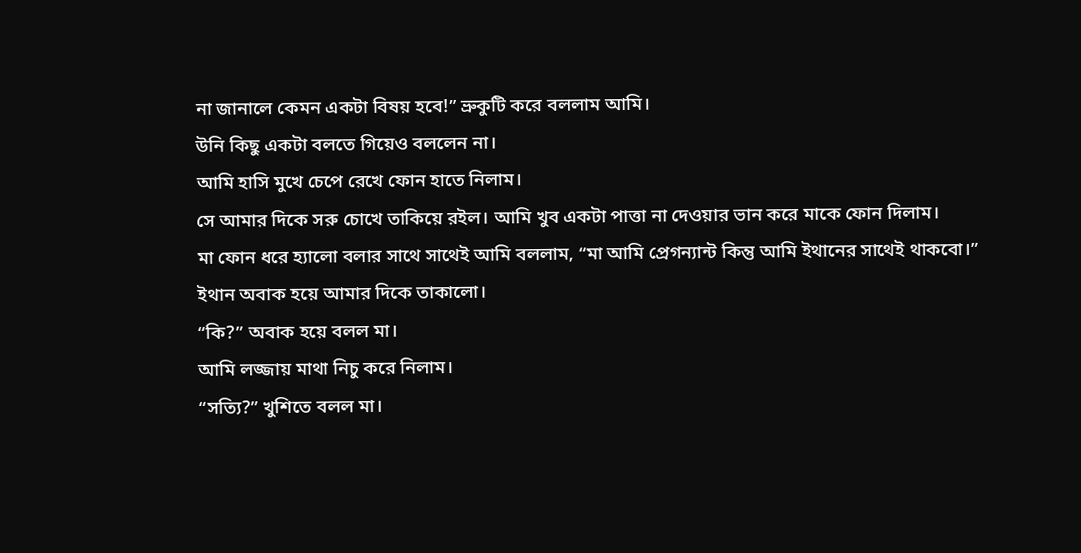না জানালে কেমন একটা বিষয় হবে!” ভ্রুকুটি করে বললাম আমি।
উনি কিছু একটা বলতে গিয়েও বললেন না।
আমি হাসি মুখে চেপে রেখে ফোন হাতে নিলাম।
সে আমার দিকে সরু চোখে তাকিয়ে রইল। আমি খুব একটা পাত্তা না দেওয়ার ভান করে মাকে ফোন দিলাম।
মা ফোন ধরে হ্যালো বলার সাথে সাথেই আমি বললাম, “মা আমি প্রেগন্যান্ট কিন্তু আমি ইথানের সাথেই থাকবো।”
ইথান অবাক হয়ে আমার দিকে তাকালো।
“কি?” অবাক হয়ে বলল মা।
আমি লজ্জায় মাথা নিচু করে নিলাম।
“সত্যি?” খুশিতে বলল মা।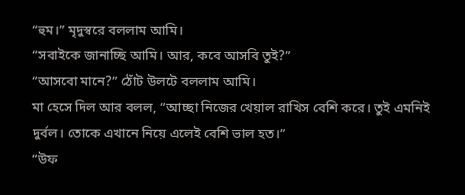“হুম।” মৃদুস্বরে বললাম আমি।
“সবাইকে জানাচ্ছি আমি। আর, কবে আসবি তুই?”
“আসবো মানে?” ঠোঁট উলটে বললাম আমি।
মা হেসে দিল আর বলল, “আচ্ছা নিজের খেয়াল রাখিস বেশি করে। তুই এমনিই দুর্বল। তোকে এখানে নিয়ে এলেই বেশি ভাল হত।”
“উফ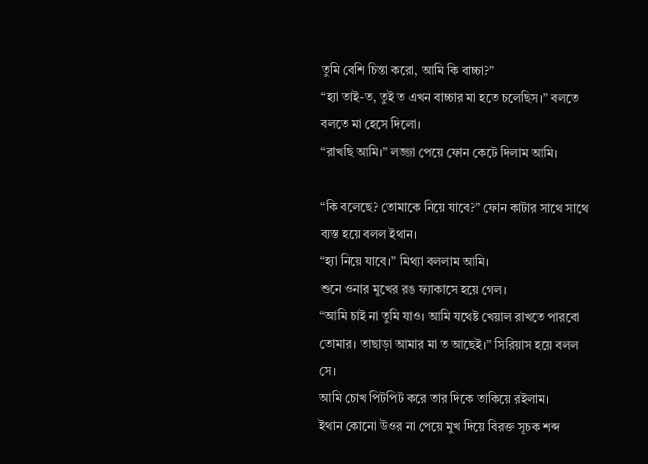তুমি বেশি চিন্তা করো, আমি কি বাচ্চা?”
“হ্যা তাই-ত, তুই ত এখন বাচ্চার মা হতে চলেছিস।” বলতে বলতে মা হেসে দিলো।
“রাখছি আমি।” লজ্জা পেয়ে ফোন কেটে দিলাম আমি।

“কি বলেছে? তোমাকে নিয়ে যাবে?” ফোন কাটার সাথে সাথে ব্যস্ত হয়ে বলল ইথান।
“হ্যা নিয়ে যাবে।” মিথ্যা বললাম আমি।
শুনে ওনার মুখের রঙ ফ্যাকাসে হয়ে গেল।
“আমি চাই না তুমি যাও। আমি যথেষ্ট খেয়াল রাখতে পারবো তোমার। তাছাড়া আমার মা ত আছেই।” সিরিয়াস হয়ে বলল সে।
আমি চোখ পিটপিট করে তার দিকে তাকিয়ে রইলাম।
ইথান কোনো উওর না পেয়ে মুখ দিয়ে বিরক্ত সূচক শব্দ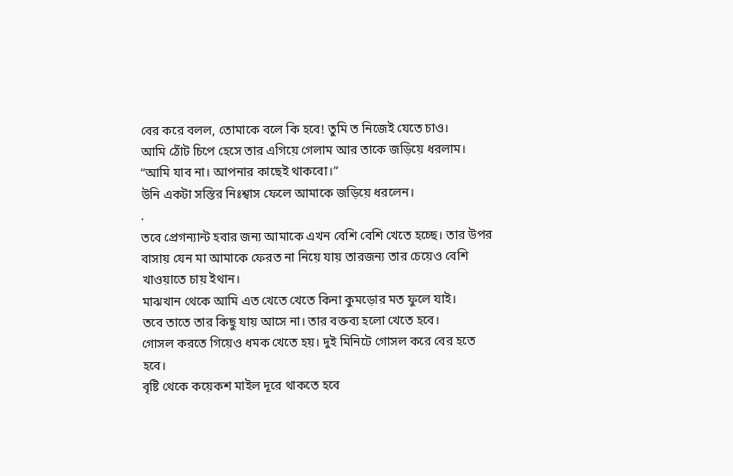বের করে বলল, তোমাকে বলে কি হবে! তুমি ত নিজেই যেতে চাও।
আমি ঠোঁট চিপে হেসে তার এগিয়ে গেলাম আর তাকে জড়িয়ে ধরলাম।
“আমি যাব না। আপনার কাছেই থাকবো।”
উনি একটা সস্তির নিঃশ্বাস ফেলে আমাকে জড়িয়ে ধরলেন।
.
তবে প্রেগন্যান্ট হবার জন্য আমাকে এখন বেশি বেশি খেতে হচ্ছে। তার উপর বাসায় যেন মা আমাকে ফেরত না নিয়ে যায় তারজন্য তার চেয়েও বেশি খাওয়াতে চায় ইথান।
মাঝখান থেকে আমি এত খেতে খেতে কিনা কুমড়োর মত ফুলে যাই।
তবে তাতে তার কিছু যায় আসে না। তার বক্তব্য হলো খেতে হবে।
গোসল করতে গিয়েও ধমক খেতে হয়। দুই মিনিটে গোসল করে বের হতে হবে।
বৃষ্টি থেকে কয়েকশ মাইল দূরে থাকতে হবে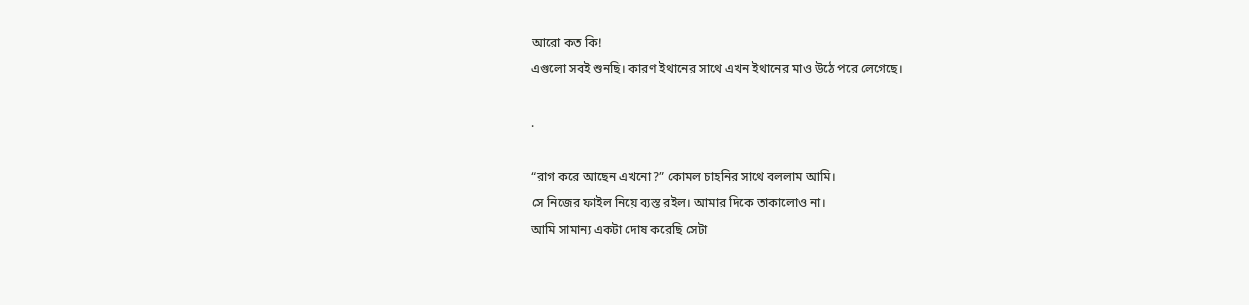আরো কত কি!
এগুলো সবই শুনছি। কারণ ইথানের সাথে এখন ইথানের মাও উঠে পরে লেগেছে।

.

“রাগ করে আছেন এখনো?” কোমল চাহনির সাথে বললাম আমি।
সে নিজের ফাইল নিয়ে ব্যস্ত রইল। আমার দিকে তাকালোও না।
আমি সামান্য একটা দোষ করেছি সেটা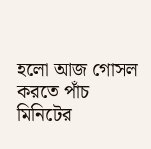হলো আজ গোসল করতে পাঁচ মিনিটের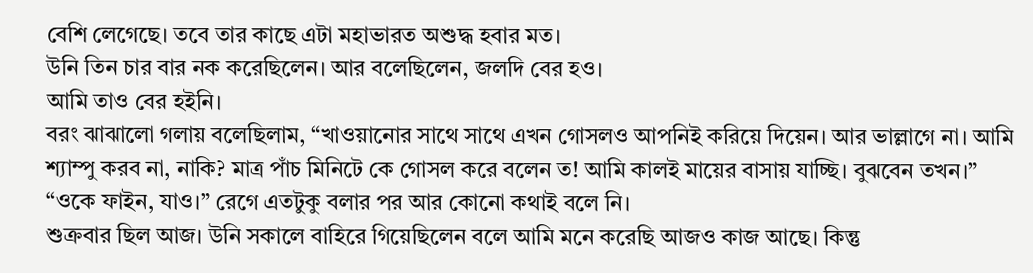বেশি লেগেছে। তবে তার কাছে এটা মহাভারত অশুদ্ধ হবার মত।
উনি তিন চার বার নক করেছিলেন। আর বলেছিলেন, জলদি বের হও।
আমি তাও বের হইনি।
বরং ঝাঝালো গলায় বলেছিলাম, “খাওয়ানোর সাথে সাথে এখন গোসলও আপনিই করিয়ে দিয়েন। আর ভাল্লাগে না। আমি শ্যাম্পু করব না, নাকি? মাত্র পাঁচ মিনিটে কে গোসল করে বলেন ত! আমি কালই মায়ের বাসায় যাচ্ছি। বুঝবেন তখন।”
“ওকে ফাইন, যাও।” রেগে এতটুকু বলার পর আর কোনো কথাই বলে নি।
শুক্রবার ছিল আজ। উনি সকালে বাহিরে গিয়েছিলেন বলে আমি মনে করেছি আজও কাজ আছে। কিন্তু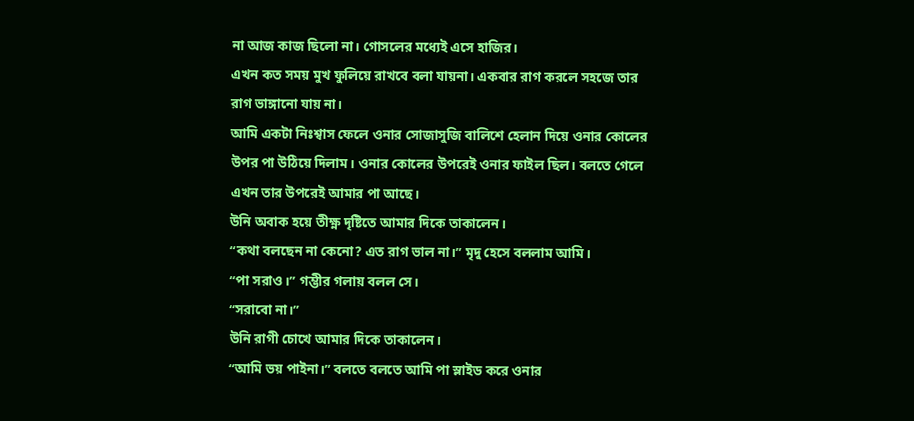না আজ কাজ ছিলো না। গোসলের মধ্যেই এসে হাজির।
এখন কত সময় মুখ ফুলিয়ে রাখবে বলা যায়না। একবার রাগ করলে সহজে তার রাগ ভাঙ্গানো যায় না।
আমি একটা নিঃশ্বাস ফেলে ওনার সোজাসুজি বালিশে হেলান দিয়ে ওনার কোলের উপর পা উঠিয়ে দিলাম। ওনার কোলের উপরেই ওনার ফাইল ছিল। বলতে গেলে এখন তার উপরেই আমার পা আছে।
উনি অবাক হয়ে তীক্ষ্ণ দৃষ্টিতে আমার দিকে তাকালেন।
“কথা বলছেন না কেনো? এত রাগ ভাল না।” মৃদু হেসে বললাম আমি।
“পা সরাও।” গম্ভীর গলায় বলল সে।
“সরাবো না।”
উনি রাগী চোখে আমার দিকে তাকালেন।
“আমি ভয় পাইনা।” বলতে বলতে আমি পা স্লাইড করে ওনার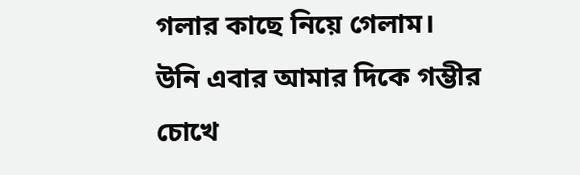গলার কাছে নিয়ে গেলাম।
উনি এবার আমার দিকে গম্ভীর চোখে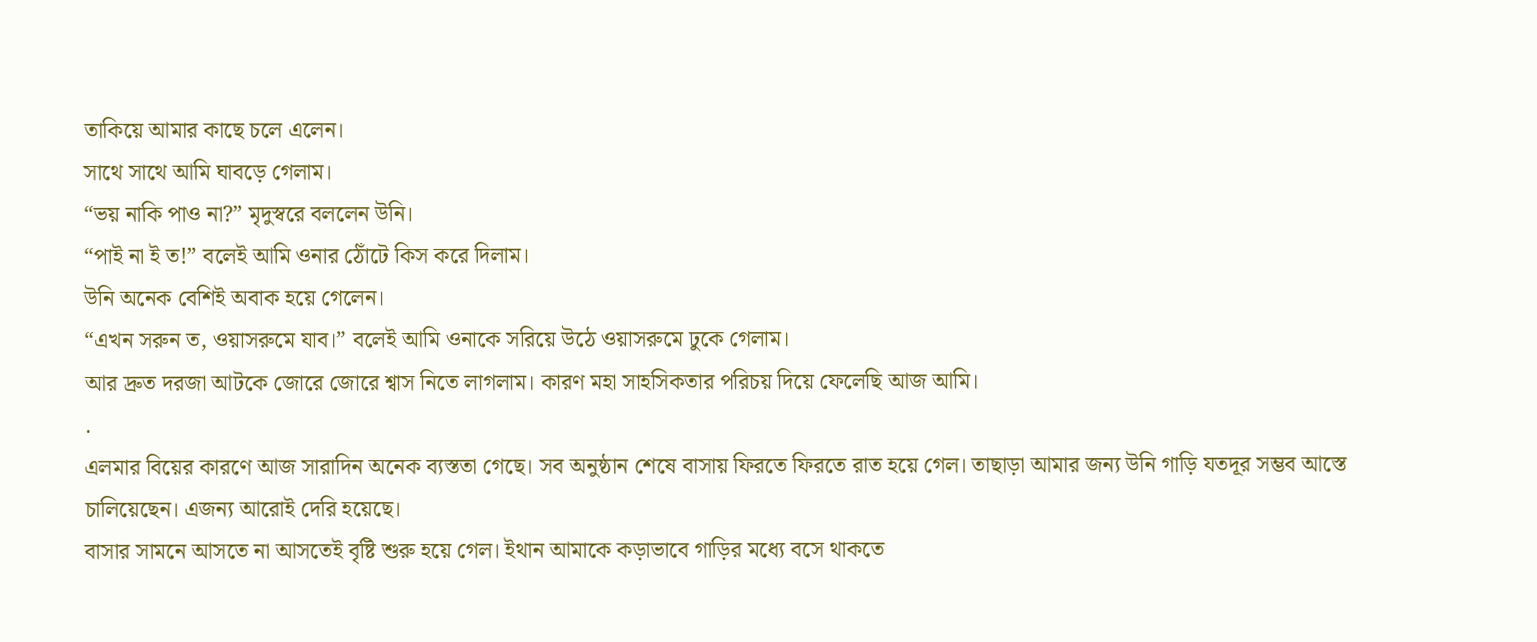তাকিয়ে আমার কাছে চলে এলেন।
সাথে সাথে আমি ঘাবড়ে গেলাম।
“ভয় নাকি পাও না?” মৃদুস্বরে বললেন উনি।
“পাই না ই ত!” বলেই আমি ওনার ঠোঁটে কিস করে দিলাম।
উনি অনেক বেশিই অবাক হয়ে গেলেন।
“এখন সরুন ত, ওয়াসরুমে যাব।” বলেই আমি ওনাকে সরিয়ে উঠে ওয়াসরুমে ঢুকে গেলাম।
আর দ্রুত দরজা আটকে জোরে জোরে শ্বাস নিতে লাগলাম। কারণ মহা সাহসিকতার পরিচয় দিয়ে ফেলেছি আজ আমি।
.
এলমার বিয়ের কারণে আজ সারাদিন অনেক ব্যস্ততা গেছে। সব অনুষ্ঠান শেষে বাসায় ফিরতে ফিরতে রাত হয়ে গেল। তাছাড়া আমার জন্য উনি গাড়ি যতদূর সম্ভব আস্তে চালিয়েছেন। এজন্য আরোই দেরি হয়েছে।
বাসার সামনে আসতে না আসতেই বৃষ্টি শুরু হয়ে গেল। ইথান আমাকে কড়াভাবে গাড়ির মধ্যে বসে থাকতে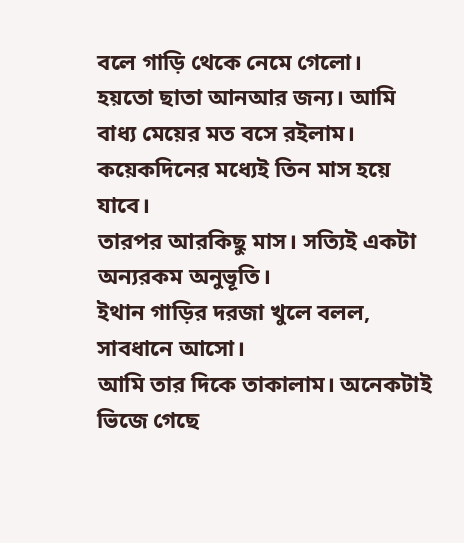বলে গাড়ি থেকে নেমে গেলো।
হয়তো ছাতা আনআর জন্য। আমি বাধ্য মেয়ের মত বসে রইলাম। কয়েকদিনের মধ্যেই তিন মাস হয়ে যাবে।
তারপর আরকিছু মাস। সত্যিই একটা অন্যরকম অনুভূতি।
ইথান গাড়ির দরজা খুলে বলল, সাবধানে আসো।
আমি তার দিকে তাকালাম। অনেকটাই ভিজে গেছে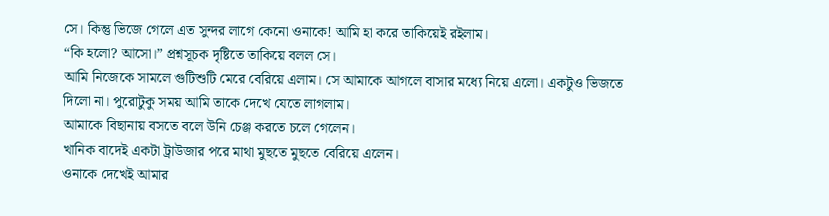সে। কিন্তু ভিজে গেলে এত সুন্দর লাগে কেনো ওনাকে! আমি হা করে তাকিয়েই রইলাম।
“কি হলো? আসো।” প্রশ্নসূচক দৃষ্টিতে তাকিয়ে বলল সে।
আমি নিজেকে সামলে গুটিশুটি মেরে বেরিয়ে এলাম। সে আমাকে আগলে বাসার মধ্যে নিয়ে এলো। একটুও ভিজতে দিলো না। পুরোটুকু সময় আমি তাকে দেখে যেতে লাগলাম।
আমাকে বিছানায় বসতে বলে উনি চেঞ্জ করতে চলে গেলেন।
খানিক বাদেই একটা ট্রাউজার পরে মাথা মুছতে মুছতে বেরিয়ে এলেন।
ওনাকে দেখেই আমার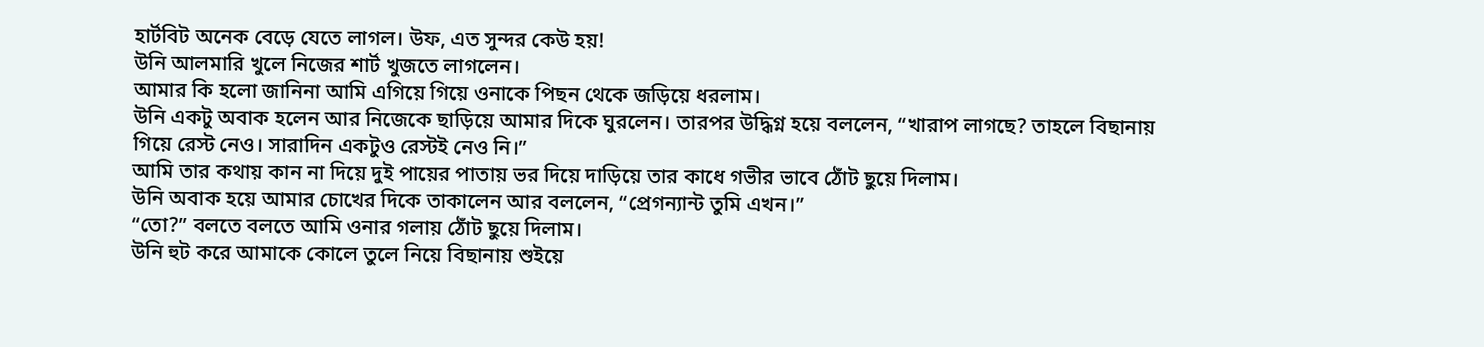হার্টবিট অনেক বেড়ে যেতে লাগল। উফ, এত সুন্দর কেউ হয়!
উনি আলমারি খুলে নিজের শার্ট খুজতে লাগলেন।
আমার কি হলো জানিনা আমি এগিয়ে গিয়ে ওনাকে পিছন থেকে জড়িয়ে ধরলাম।
উনি একটু অবাক হলেন আর নিজেকে ছাড়িয়ে আমার দিকে ঘুরলেন। তারপর উদ্ধিগ্ন হয়ে বললেন, “খারাপ লাগছে? তাহলে বিছানায় গিয়ে রেস্ট নেও। সারাদিন একটুও রেস্টই নেও নি।”
আমি তার কথায় কান না দিয়ে দুই পায়ের পাতায় ভর দিয়ে দাড়িয়ে তার কাধে গভীর ভাবে ঠোঁট ছুয়ে দিলাম।
উনি অবাক হয়ে আমার চোখের দিকে তাকালেন আর বললেন, “প্রেগন্যান্ট তুমি এখন।”
“তো?” বলতে বলতে আমি ওনার গলায় ঠোঁট ছুয়ে দিলাম।
উনি হুট করে আমাকে কোলে তুলে নিয়ে বিছানায় শুইয়ে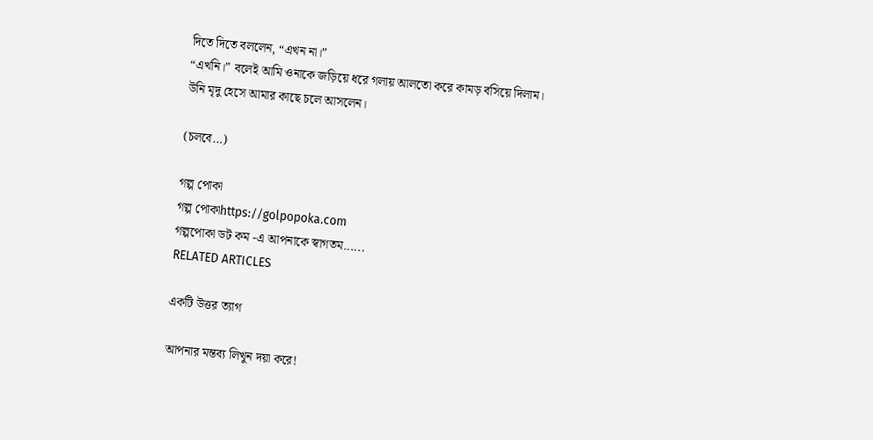দিতে দিতে বললেন, “এখন না।”
“এখনি।” বলেই আমি ওনাকে জড়িয়ে ধরে গলায় আলতো করে কামড় বসিয়ে দিলাম।
উনি মৃদু হেসে আমার কাছে চলে আসলেন।

(চলবে…)

গল্প পোকা
গল্প পোকাhttps://golpopoka.com
গল্পপোকা ডট কম -এ আপনাকে স্বাগতম......
RELATED ARTICLES

একটি উত্তর ত্যাগ

আপনার মন্তব্য লিখুন দয়া করে!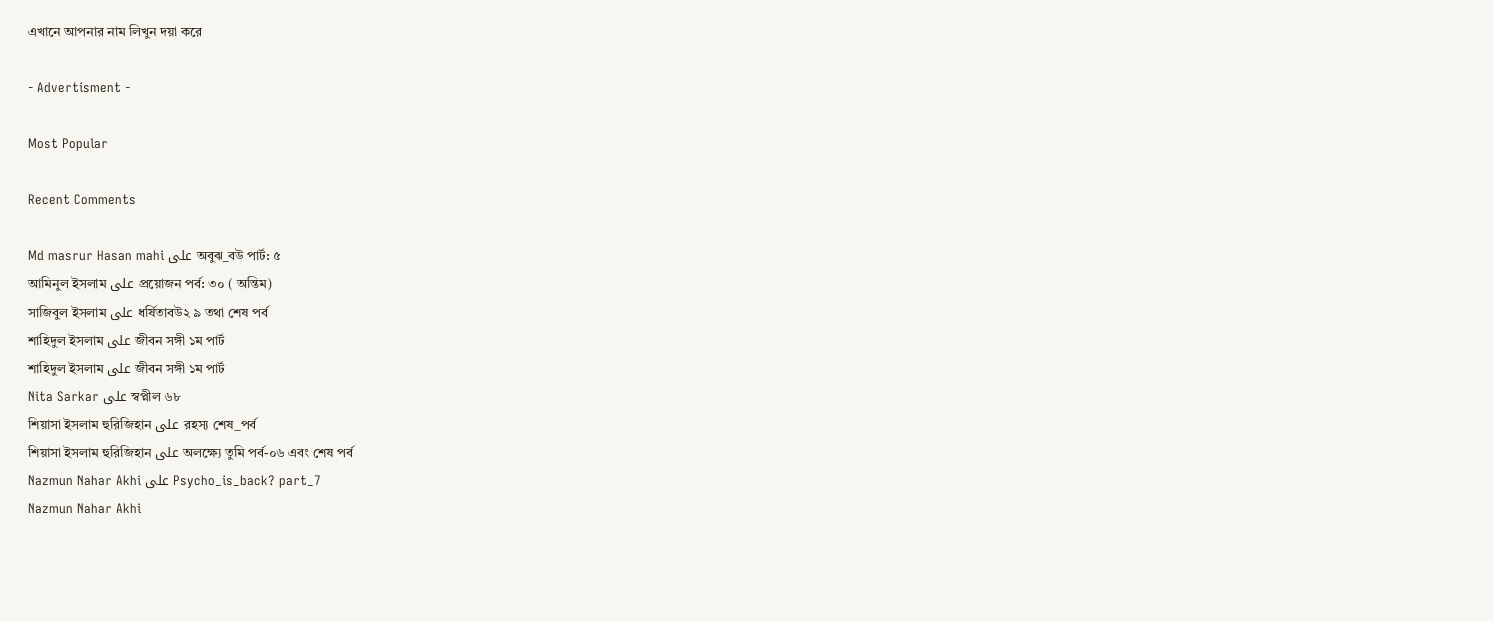এখানে আপনার নাম লিখুন দয়া করে

- Advertisment -

Most Popular

Recent Comments

Md masrur Hasan mahi على অবুঝ_বউ পার্ট: ৫
আমিনুল ইসলাম على প্রয়োজন পর্ব: ৩০ ( অন্তিম)
সাজিবুল ইসলাম على ধর্ষিতাবউ২ ৯ তথা শেষ পর্ব
শাহিদুল ইসলাম على জীবন সঙ্গী ১ম পার্ট
শাহিদুল ইসলাম على জীবন সঙ্গী ১ম পার্ট
Nita Sarkar على স্বপ্নীল ৬৮
শিয়াসা ইসলাম হুরিজিহান على রহস্য শেষ_পর্ব
শিয়াসা ইসলাম হুরিজিহান على অলক্ষ্যে তুমি পর্ব-০৬ এবং শেষ পর্ব
Nazmun Nahar Akhi على Psycho_is_back? part_7
Nazmun Nahar Akhi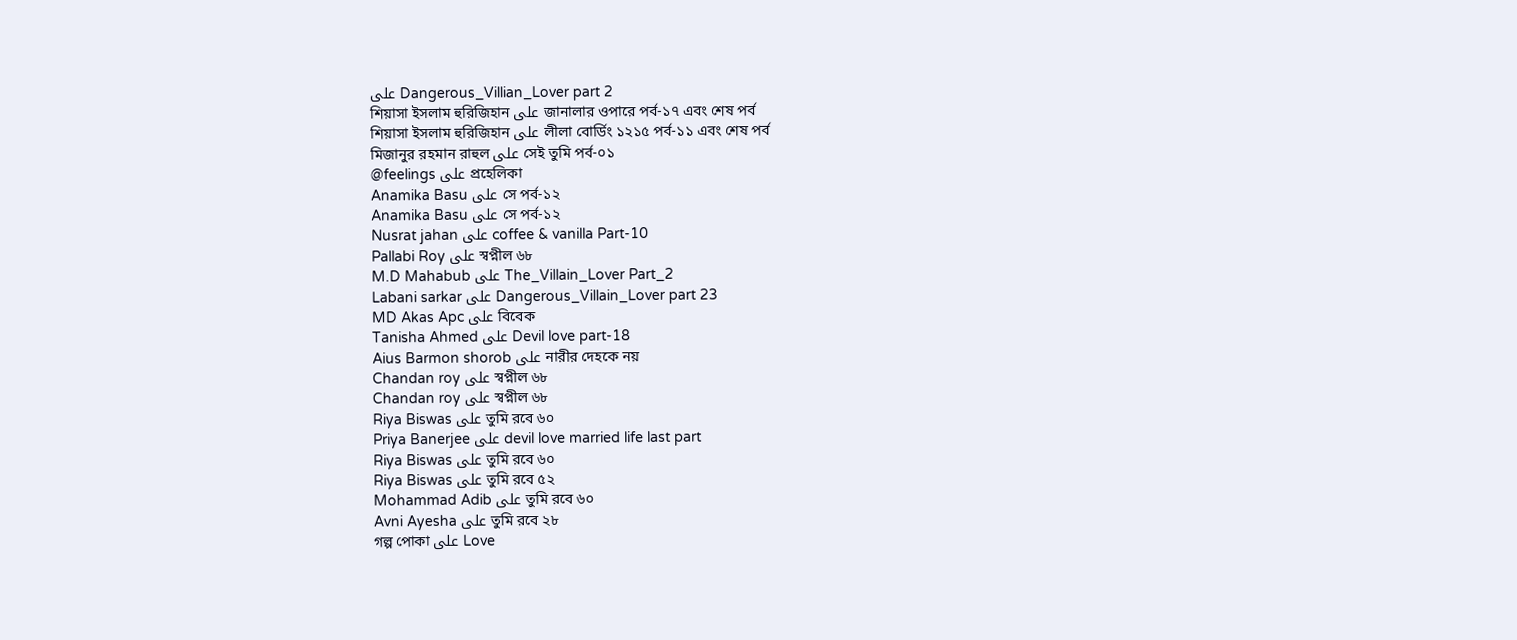على Dangerous_Villian_Lover part 2
শিয়াসা ইসলাম হুরিজিহান على জানালার ওপারে পর্ব-১৭ এবং শেষ পর্ব
শিয়াসা ইসলাম হুরিজিহান على লীলা বোর্ডিং ১২১৫ পর্ব-১১ এবং শেষ পর্ব
মিজানুর রহমান রাহুল على সেই তুমি পর্ব-০১
@feelings على প্রহেলিকা
Anamika Basu على সে পর্ব-১২
Anamika Basu على সে পর্ব-১২
Nusrat jahan على coffee & vanilla Part-10
Pallabi Roy على স্বপ্নীল ৬৮
M.D Mahabub على The_Villain_Lover Part_2
Labani sarkar على Dangerous_Villain_Lover part 23
MD Akas Apc على বিবেক
Tanisha Ahmed على Devil love part-18
Aius Barmon shorob على নারীর দেহকে নয়
Chandan roy على স্বপ্নীল ৬৮
Chandan roy على স্বপ্নীল ৬৮
Riya Biswas على তুমি রবে ৬০
Priya Banerjee على devil love married life last part
Riya Biswas على তুমি রবে ৬০
Riya Biswas على তুমি রবে ৫২
Mohammad Adib على তুমি রবে ৬০
Avni Ayesha على তুমি রবে ২৮
গল্প পোকা على Love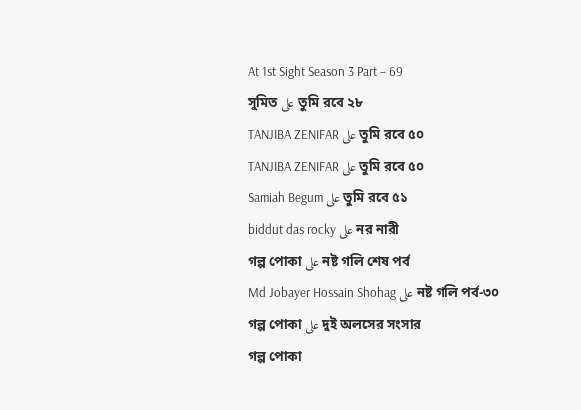At 1st Sight Season 3 Part – 69
সুমিত على তুমি রবে ২৮
TANJIBA ZENIFAR على তুমি রবে ৫০
TANJIBA ZENIFAR على তুমি রবে ৫০
Samiah Begum على তুমি রবে ৫১
biddut das rocky على নর নারী
গল্প পোকা على নষ্ট গলি শেষ পর্ব
Md Jobayer Hossain Shohag على নষ্ট গলি পর্ব-৩০
গল্প পোকা على দুই অলসের সংসার
গল্প পোকা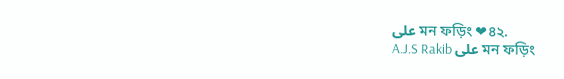على মন ফড়িং ❤৪২.
A.J.S Rakib على মন ফড়িং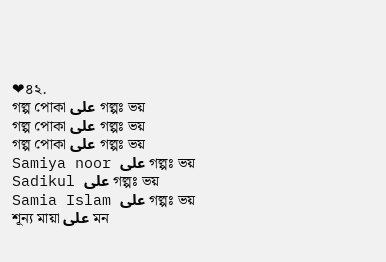❤৪২.
গল্প পোকা على গল্পঃ ভয়
গল্প পোকা على গল্পঃ ভয়
গল্প পোকা على গল্পঃ ভয়
Samiya noor على গল্পঃ ভয়
Sadikul على গল্পঃ ভয়
Samia Islam على গল্পঃ ভয়
শূন্য মায়া على মন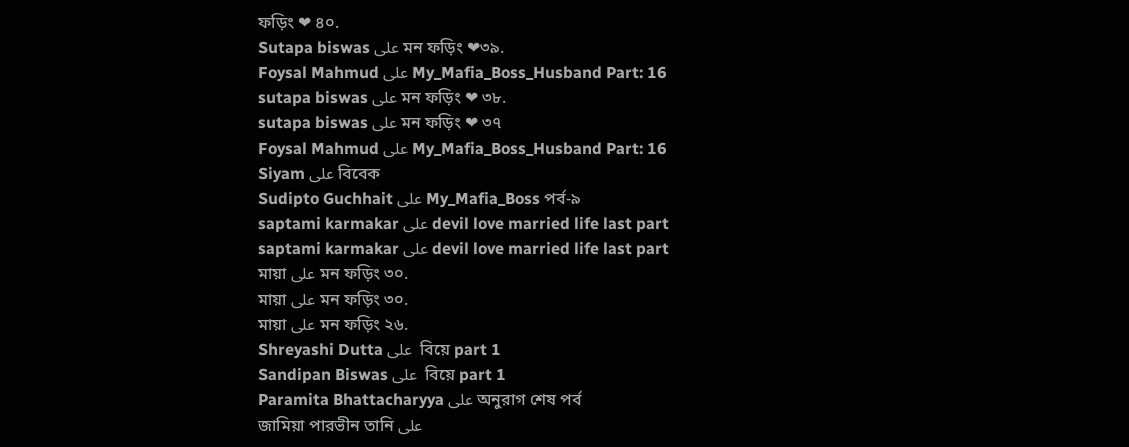ফড়িং ❤ ৪০.
Sutapa biswas على মন ফড়িং ❤৩৯.
Foysal Mahmud على My_Mafia_Boss_Husband Part: 16
sutapa biswas على মন ফড়িং ❤ ৩৮.
sutapa biswas على মন ফড়িং ❤ ৩৭
Foysal Mahmud على My_Mafia_Boss_Husband Part: 16
Siyam على বিবেক
Sudipto Guchhait على My_Mafia_Boss পর্ব-৯
saptami karmakar على devil love married life last part
saptami karmakar على devil love married life last part
মায়া على মন ফড়িং ৩০.
মায়া على মন ফড়িং ৩০.
মায়া على মন ফড়িং ২৬.
Shreyashi Dutta على  বিয়ে part 1
Sandipan Biswas على  বিয়ে part 1
Paramita Bhattacharyya على অনুরাগ শেষ পর্ব
জামিয়া পারভীন তানি على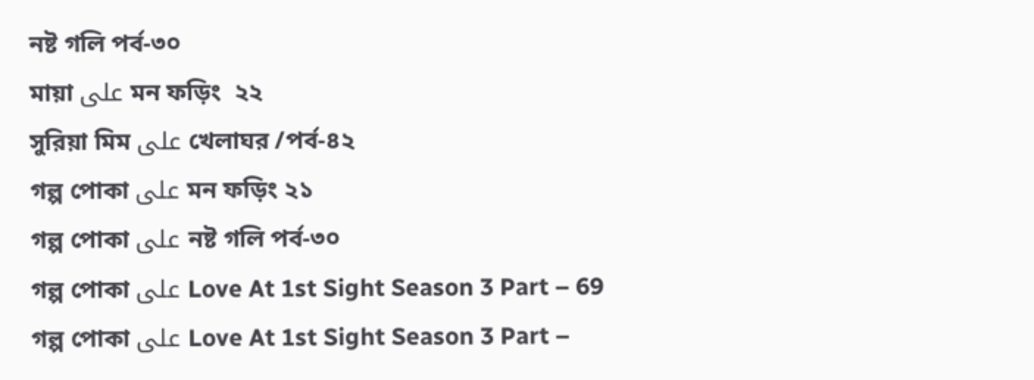নষ্ট গলি পর্ব-৩০
মায়া على মন ফড়িং  ২২
সুরিয়া মিম على খেলাঘর /পর্ব-৪২
গল্প পোকা على মন ফড়িং ২১
গল্প পোকা على নষ্ট গলি পর্ব-৩০
গল্প পোকা على Love At 1st Sight Season 3 Part – 69
গল্প পোকা على Love At 1st Sight Season 3 Part –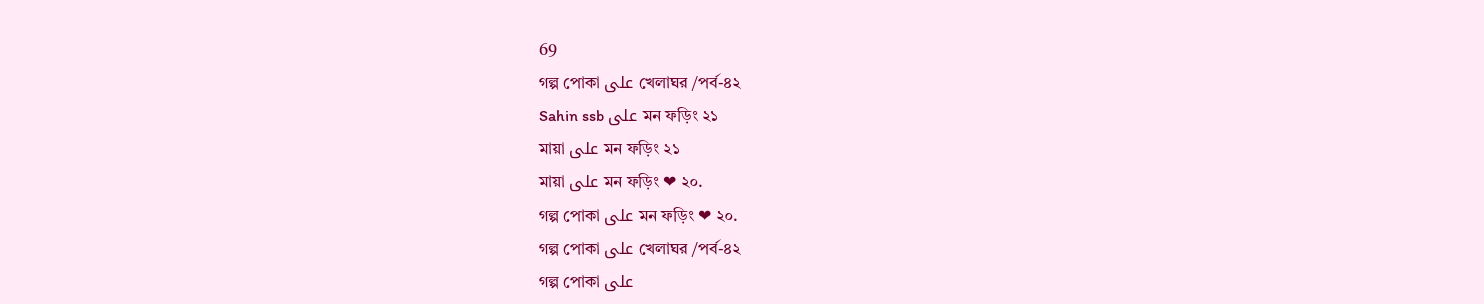69
গল্প পোকা على খেলাঘর /পর্ব-৪২
Sahin ssb على মন ফড়িং ২১
মায়া على মন ফড়িং ২১
মায়া على মন ফড়িং ❤ ২০.
গল্প পোকা على মন ফড়িং ❤ ২০.
গল্প পোকা على খেলাঘর /পর্ব-৪২
গল্প পোকা على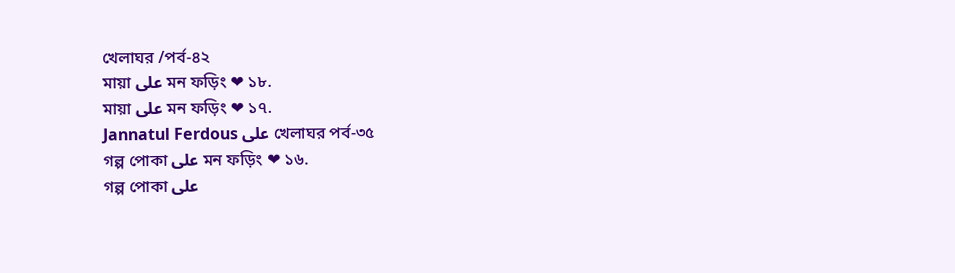খেলাঘর /পর্ব-৪২
মায়া على মন ফড়িং ❤ ১৮.
মায়া على মন ফড়িং ❤ ১৭.
Jannatul Ferdous على খেলাঘর পর্ব-৩৫
গল্প পোকা على মন ফড়িং ❤ ১৬.
গল্প পোকা على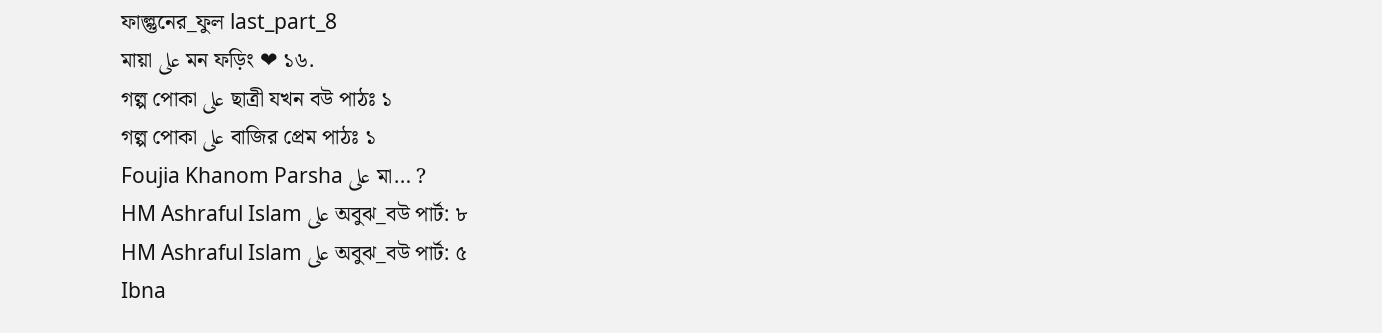ফাল্গুনের_ফুল last_part_8
মায়া على মন ফড়িং ❤ ১৬.
গল্প পোকা على ছাত্রী যখন বউ পাঠঃ ১
গল্প পোকা على বাজির প্রেম পাঠঃ ১
Foujia Khanom Parsha على মা… ?
HM Ashraful Islam على অবুঝ_বউ পার্ট: ৮
HM Ashraful Islam على অবুঝ_বউ পার্ট: ৫
Ibna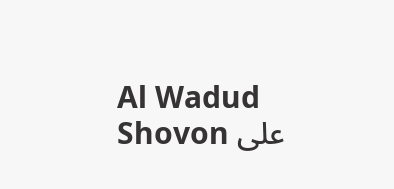Al Wadud Shovon على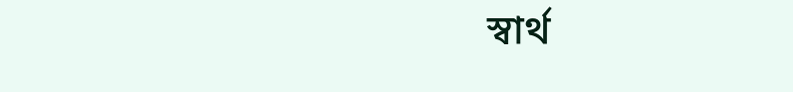স্বার্থ